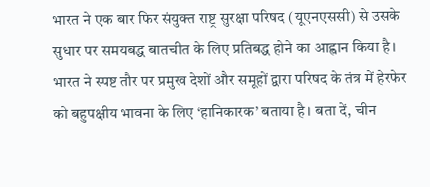भारत ने एक बार फिर संयुक्त राष्ट्र सुरक्षा परिषद (यूएनएससी) से उसके सुधार पर समयबद्ध बातचीत के लिए प्रतिबद्ध होने का आह्वान किया है। भारत ने स्पष्ट तौर पर प्रमुख देशों और समूहों द्वारा परिषद के तंत्र में हेरफेर को बहुपक्षीय भावना के लिए ‘हानिकारक’ बताया है। बता दें, चीन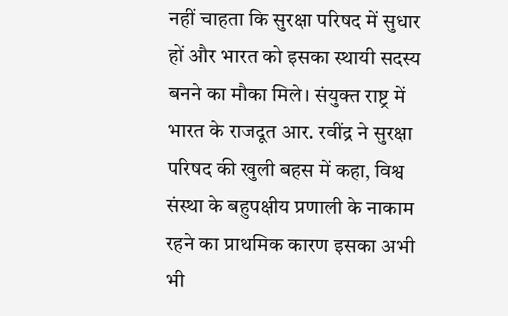नहीं चाहता कि सुरक्षा परिषद में सुधार हों और भारत को इसका स्थायी सदस्य बनने का मौका मिले। संयुक्त राष्ट्र में भारत के राजदूत आर. रवींद्र ने सुरक्षा परिषद की खुली बहस में कहा, विश्व संस्था के बहुपक्षीय प्रणाली के नाकाम रहने का प्राथमिक कारण इसका अभी भी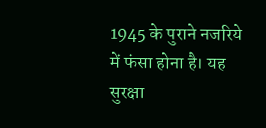1945 के पुराने नजरिये में फंसा होना है। यह सुरक्षा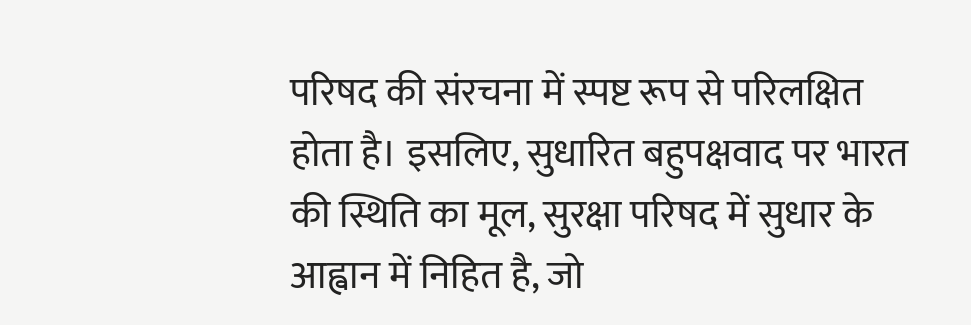परिषद की संरचना में स्पष्ट रूप से परिलक्षित होता है। इसलिए, सुधारित बहुपक्षवाद पर भारत की स्थिति का मूल, सुरक्षा परिषद में सुधार के आह्वान में निहित है, जो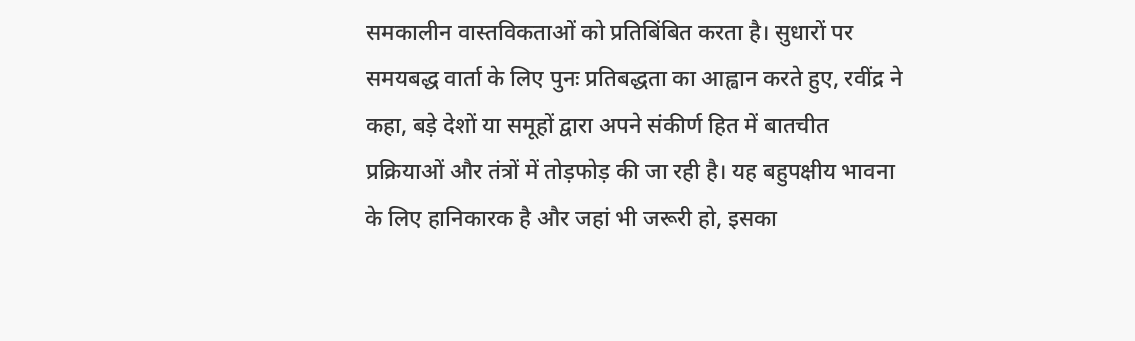समकालीन वास्तविकताओं को प्रतिबिंबित करता है। सुधारों पर समयबद्ध वार्ता के लिए पुनः प्रतिबद्धता का आह्वान करते हुए, रवींद्र ने कहा, बड़े देशों या समूहों द्वारा अपने संकीर्ण हित में बातचीत प्रक्रियाओं और तंत्रों में तोड़फोड़ की जा रही है। यह बहुपक्षीय भावना के लिए हानिकारक है और जहां भी जरूरी हो, इसका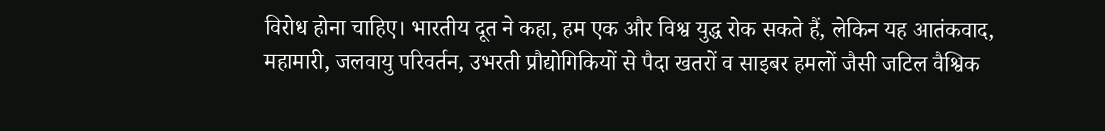विरोध होना चाहिए। भारतीय दूत ने कहा, हम एक और विश्व युद्ध रोक सकते हैं, लेकिन यह आतंकवाद, महामारी, जलवायु परिवर्तन, उभरती प्रौद्योगिकियों से पैदा खतरों व साइबर हमलों जैसी जटिल वैश्विक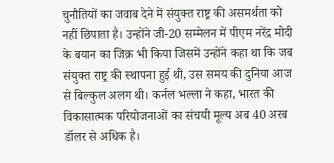चुनौतियों का जवाब देने में संयुक्त राष्ट्र की असमर्थता को नहीं छिपाता है। उन्होंने जी-20 सम्मेलन में पीएम नरेंद्र मोदी के बयान का जिक्र भी किया जिसमें उन्होंने कहा था कि जब संयुक्त राष्ट्र की स्थापना हुई थी, उस समय की दुनिया आज से बिल्कुल अलग थी। कर्नल भल्ला ने कहा, भारत की विकासात्मक परियोजनाओं का संचयी मूल्य अब 40 अरब डॉलर से अधिक है।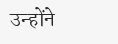उन्होंने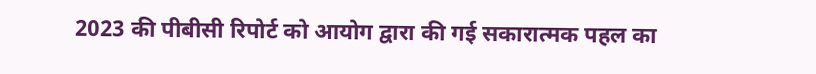2023 की पीबीसी रिपोर्ट को आयोग द्वारा की गई सकारात्मक पहल का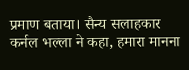प्रमाण बताया। सैन्य सलाहकार कर्नल भल्ला ने कहा, हमारा मानना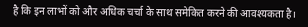है कि इन लाभों को और अधिक चर्चा के साथ समेकित करने की आवश्यकता है।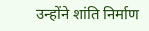उन्होंने शांति निर्माण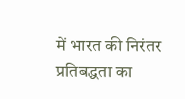में भारत की निरंतर प्रतिबद्धता का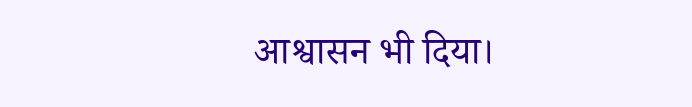आश्वासन भी दिया।